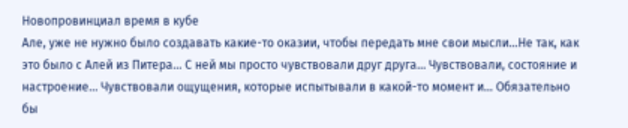Новопровинциал время в кубе
Але, уже не нужно было создавать какие-то оказии, чтобы передать мне свои мысли…Не так, как это было с Алей из Питера… С ней мы просто чувствовали друг друга… Чувствовали, состояние и настроение… Чувствовали ощущения, которые испытывали в какой-то момент и… Обязательно бы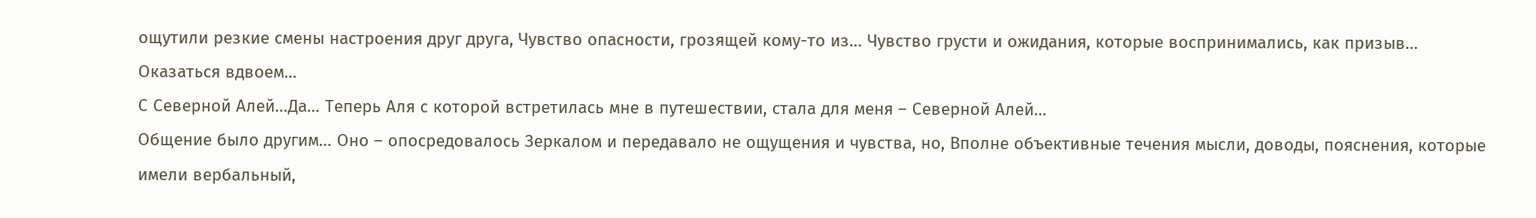ощутили резкие смены настроения друг друга, Чувство опасности, грозящей кому-то из… Чувство грусти и ожидания, которые воспринимались, как призыв…
Оказаться вдвоем…
С Северной Алей…Да… Теперь Аля с которой встретилась мне в путешествии, стала для меня – Северной Алей…
Общение было другим… Оно – опосредовалось Зеркалом и передавало не ощущения и чувства, но, Вполне объективные течения мысли, доводы, пояснения, которые имели вербальный,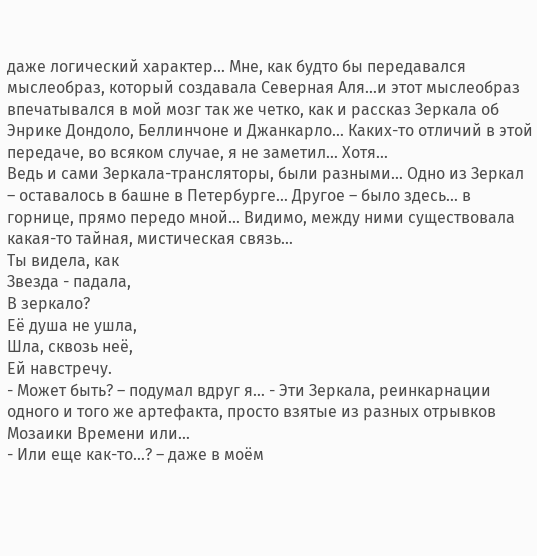даже логический характер… Мне, как будто бы передавался мыслеобраз, который создавала Северная Аля…и этот мыслеобраз впечатывался в мой мозг так же четко, как и рассказ Зеркала об Энрике Дондоло, Беллинчоне и Джанкарло… Каких-то отличий в этой передаче, во всяком случае, я не заметил… Хотя…
Ведь и сами Зеркала-трансляторы, были разными… Одно из Зеркал – оставалось в башне в Петербурге… Другое – было здесь… в горнице, прямо передо мной… Видимо, между ними существовала какая-то тайная, мистическая связь…
Ты видела, как
Звезда - падала,
В зеркало?
Её душа не ушла,
Шла, сквозь неё,
Ей навстречу.
- Может быть? – подумал вдруг я… - Эти Зеркала, реинкарнации одного и того же артефакта, просто взятые из разных отрывков Мозаики Времени или…
- Или еще как-то…? – даже в моём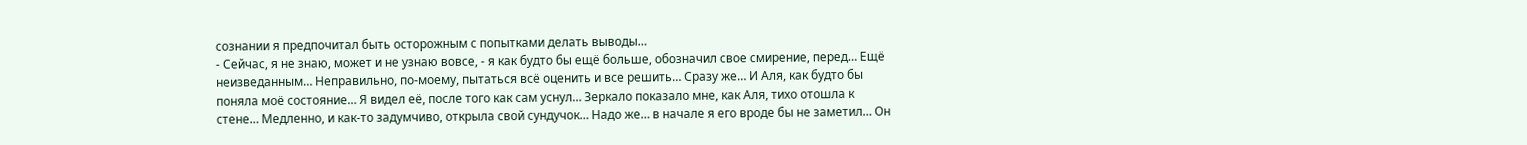сознании я предпочитал быть осторожным с попытками делать выводы…
- Сейчас, я не знаю, может и не узнаю вовсе, - я как будто бы ещё больше, обозначил свое смирение, перед… Ещё неизведанным… Неправильно, по-моему, пытаться всё оценить и все решить… Сразу же… И Аля, как будто бы поняла моё состояние… Я видел её, после того как сам уснул… Зеркало показало мне, как Аля, тихо отошла к стене… Медленно, и как-то задумчиво, открыла свой сундучок… Надо же… в начале я его вроде бы не заметил… Он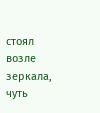стоял возле зеркала, чуть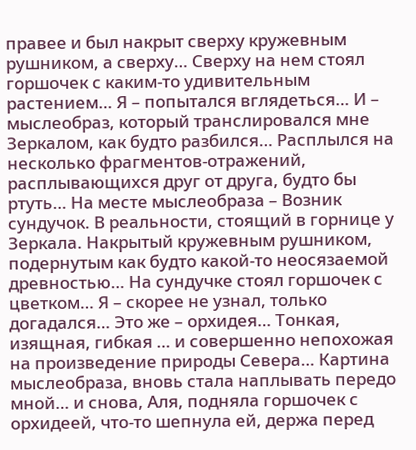правее и был накрыт сверху кружевным рушником, а сверху… Сверху на нем стоял горшочек с каким-то удивительным растением… Я – попытался вглядеться… И – мыслеобраз, который транслировался мне Зеркалом, как будто разбился… Расплылся на несколько фрагментов-отражений, расплывающихся друг от друга, будто бы ртуть… На месте мыслеобраза – Возник сундучок. В реальности, стоящий в горнице у Зеркала. Накрытый кружевным рушником, подернутым как будто какой-то неосязаемой древностью… На сундучке стоял горшочек с цветком… Я – скорее не узнал, только догадался… Это же – орхидея… Тонкая, изящная, гибкая … и совершенно непохожая на произведение природы Севера… Картина мыслеобраза, вновь стала наплывать передо мной… и снова, Аля, подняла горшочек с орхидеей, что-то шепнула ей, держа перед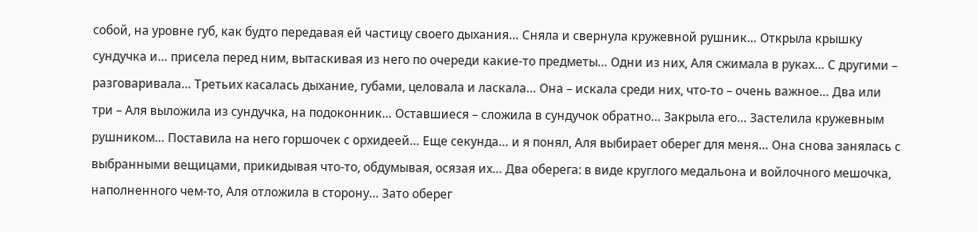собой, на уровне губ, как будто передавая ей частицу своего дыхания… Сняла и свернула кружевной рушник… Открыла крышку сундучка и… присела перед ним, вытаскивая из него по очереди какие-то предметы… Одни из них, Аля сжимала в руках… С другими – разговаривала… Третьих касалась дыхание, губами, целовала и ласкала… Она – искала среди них, что-то – очень важное… Два или три – Аля выложила из сундучка, на подоконник… Оставшиеся – сложила в сундучок обратно… Закрыла его… Застелила кружевным рушником… Поставила на него горшочек с орхидеей… Еще секунда… и я понял, Аля выбирает оберег для меня… Она снова занялась с выбранными вещицами, прикидывая что-то, обдумывая, осязая их… Два оберега: в виде круглого медальона и войлочного мешочка, наполненного чем-то, Аля отложила в сторону… Зато оберег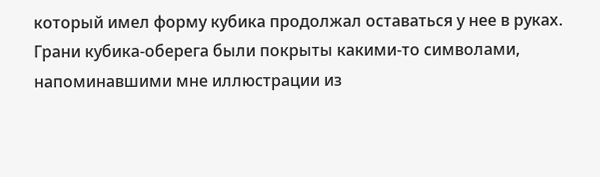который имел форму кубика продолжал оставаться у нее в руках. Грани кубика-оберега были покрыты какими-то символами, напоминавшими мне иллюстрации из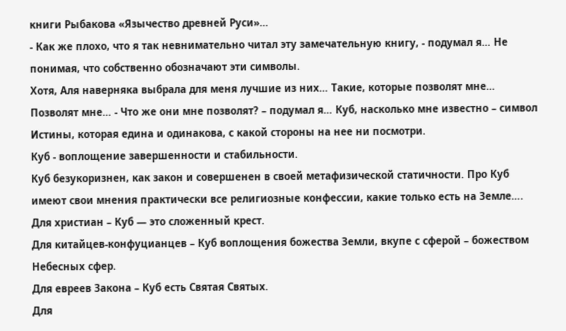книги Рыбакова «Язычество древней Руси»…
- Как же плохо, что я так невнимательно читал эту замечательную книгу, - подумал я… Не понимая, что собственно обозначают эти символы.
Хотя, Аля наверняка выбрала для меня лучшие из них… Такие, которые позволят мне… Позволят мне… - Что же они мне позволят? – подумал я… Куб, насколько мне известно – символ Истины, которая едина и одинакова, с какой стороны на нее ни посмотри.
Куб - воплощение завершенности и стабильности.
Куб безукоризнен, как закон и совершенен в своей метафизической статичности. Про Куб имеют свои мнения практически все религиозные конфессии, какие только есть на Земле…. Для христиан – Куб — это сложенный крест.
Для китайцев-конфуцианцев – Куб воплощения божества Земли, вкупе с сферой – божеством Небесных сфер.
Для евреев Закона – Куб есть Святая Святых.
Для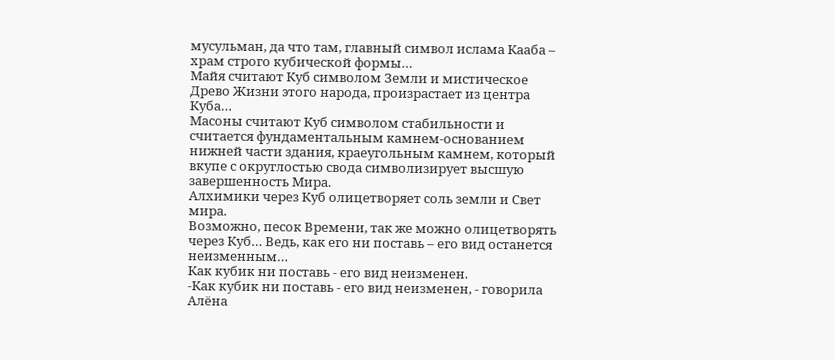мусульман, да что там, главный символ ислама Кааба – храм строго кубической формы…
Майя считают Куб символом Земли и мистическое Древо Жизни этого народа, произрастает из центра Куба…
Масоны считают Куб символом стабильности и считается фундаментальным камнем-основанием нижней части здания, краеугольным камнем, который вкупе с округлостью свода символизирует высшую завершенность Мира.
Алхимики через Куб олицетворяет соль земли и Свет мира.
Возможно, песок Времени, так же можно олицетворять через Куб… Ведь, как его ни поставь – его вид останется неизменным…
Как кубик ни поставь - его вид неизменен.
-Как кубик ни поставь - его вид неизменен, - говорила Алёна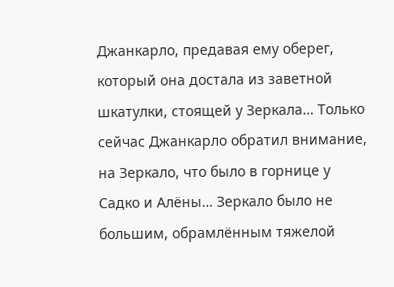Джанкарло, предавая ему оберег, который она достала из заветной шкатулки, стоящей у Зеркала… Только сейчас Джанкарло обратил внимание, на Зеркало, что было в горнице у Садко и Алёны… Зеркало было не большим, обрамлённым тяжелой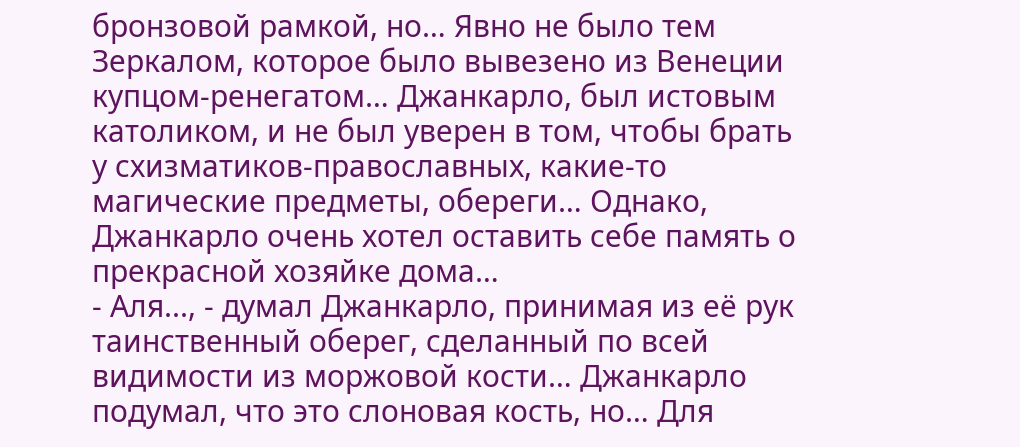бронзовой рамкой, но… Явно не было тем Зеркалом, которое было вывезено из Венеции купцом-ренегатом… Джанкарло, был истовым католиком, и не был уверен в том, чтобы брать у схизматиков-православных, какие-то магические предметы, обереги… Однако, Джанкарло очень хотел оставить себе память о прекрасной хозяйке дома…
- Аля..., - думал Джанкарло, принимая из её рук таинственный оберег, сделанный по всей видимости из моржовой кости… Джанкарло подумал, что это слоновая кость, но… Для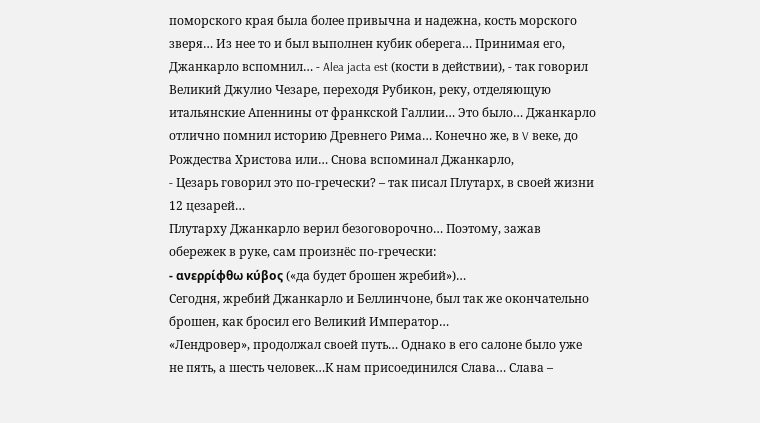поморского края была более привычна и надежна, кость морского зверя… Из нее то и был выполнен кубик оберега… Принимая его, Джанкарло вспомнил… - Alea jacta est (кости в действии), - так говорил Великий Джулио Чезаре, переходя Рубикон, реку, отделяющую итальянские Апеннины от франкской Галлии… Это было… Джанкарло отлично помнил историю Древнего Рима… Конечно же, в V веке, до Рождества Христова или… Снова вспоминал Джанкарло,
- Цезарь говорил это по-гречески? – так писал Плутарх, в своей жизни 12 цезарей…
Плутарху Джанкарло верил безоговорочно… Поэтому, зажав обережек в руке, сам произнёс по-гречески:
- ανερρίφθω κύβος («да будет брошен жребий»)…
Сегодня, жребий Джанкарло и Беллинчоне, был так же окончательно брошен, как бросил его Великий Император…
«Лендровер», продолжал своей путь… Однако в его салоне было уже не пять, а шесть человек…К нам присоединился Слава… Слава –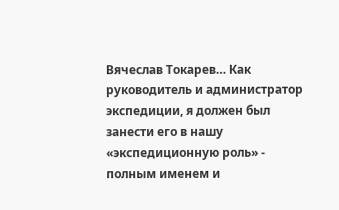Вячеслав Токарев… Как руководитель и администратор экспедиции, я должен был занести его в нашу «экспедиционную роль» - полным именем и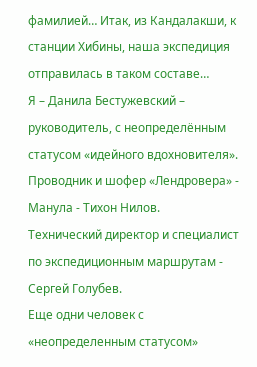фамилией… Итак, из Кандалакши, к станции Хибины, наша экспедиция отправилась в таком составе…
Я – Данила Бестужевский – руководитель, с неопределённым статусом «идейного вдохновителя».
Проводник и шофер «Лендровера» - Манула - Тихон Нилов.
Технический директор и специалист по экспедиционным маршрутам - Сергей Голубев.
Еще одни человек с «неопределенным статусом»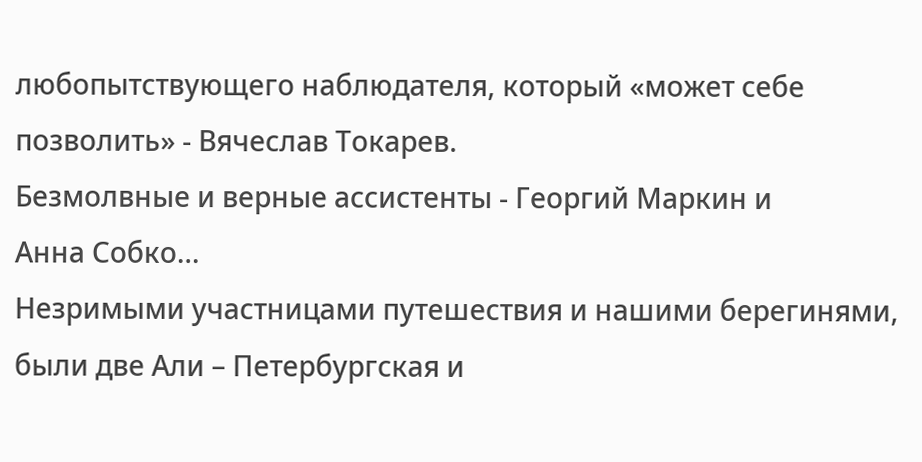любопытствующего наблюдателя, который «может себе позволить» - Вячеслав Токарев.
Безмолвные и верные ассистенты - Георгий Маркин и
Анна Собко…
Незримыми участницами путешествия и нашими берегинями, были две Али – Петербургская и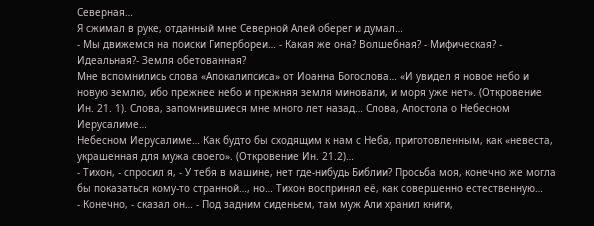Северная…
Я сжимал в руке, отданный мне Северной Алей оберег и думал…
- Мы движемся на поиски Гипербореи… - Какая же она? Волшебная? - Мифическая? - Идеальная?- Земля обетованная?
Мне вспомнились слова «Апокалипсиса» от Иоанна Богослова… «И увидел я новое небо и новую землю, ибо прежнее небо и прежняя земля миновали, и моря уже нет». (Откровение Ин. 21. 1). Слова, запомнившиеся мне много лет назад… Слова, Апостола о Небесном Иерусалиме…
Небесном Иерусалиме… Как будто бы сходящим к нам с Неба, приготовленным, как «невеста, украшенная для мужа своего». (Откровение Ин. 21.2)…
- Тихон, - спросил я, - У тебя в машине, нет где-нибудь Библии? Просьба моя, конечно же могла бы показаться кому-то странной…, но… Тихон воспринял её, как совершенно естественную…
- Конечно, - сказал он… - Под задним сиденьем, там муж Али хранил книги,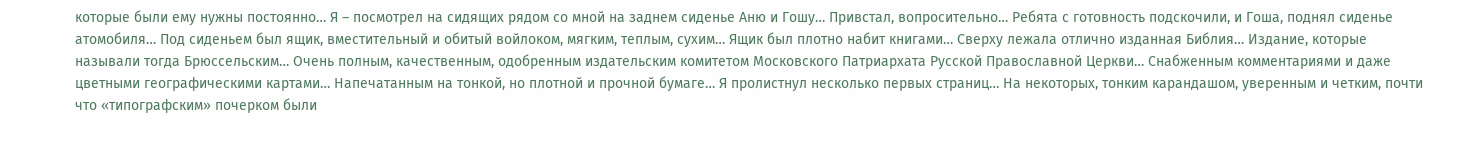которые были ему нужны постоянно… Я – посмотрел на сидящих рядом со мной на заднем сиденье Аню и Гошу… Привстал, вопросительно… Ребята с готовность подскочили, и Гоша, поднял сиденье атомобиля… Под сиденьем был ящик, вместительный и обитый войлоком, мягким, теплым, сухим… Ящик был плотно набит книгами… Сверху лежала отлично изданная Библия… Издание, которые называли тогда Брюссельским… Очень полным, качественным, одобренным издательским комитетом Московского Патриархата Русской Православной Церкви… Снабженным комментариями и даже цветными географическими картами… Напечатанным на тонкой, но плотной и прочной бумаге… Я пролистнул несколько первых страниц… На некоторых, тонким карандашом, уверенным и четким, почти что «типографским» почерком были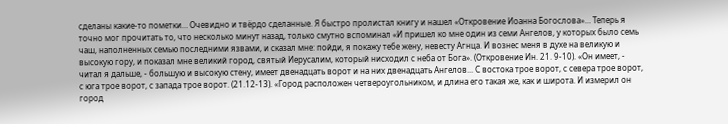сделаны какие-то пометки… Очевидно и твёрдо сделанные. Я быстро пролистал книгу и нашел «Откровение Иоанна Богослова»… Теперь я точно мог прочитать то, что несколько минут назад, только смутно вспоминал «И пришел ко мне один из семи Ангелов, у которых было семь чаш, наполненных семью последними язвами, и сказал мне: пойди, я покажу тебе жену, невесту Агнца. И вознес меня в духе на великую и высокую гору, и показал мне великий город, святый Иерусалим, который нисходил с неба от Бога». (Откровение Ин. 21. 9-10). «Он имеет, - читал я дальше, - большую и высокую стену, имеет двенадцать ворот и на них двенадцать Ангелов... С востока трое ворот, с севера трое ворот, с юга трое ворот, с запада трое ворот. (21.12-13). «Город расположен четвероугольником, и длина его такая же, как и широта. И измерил он город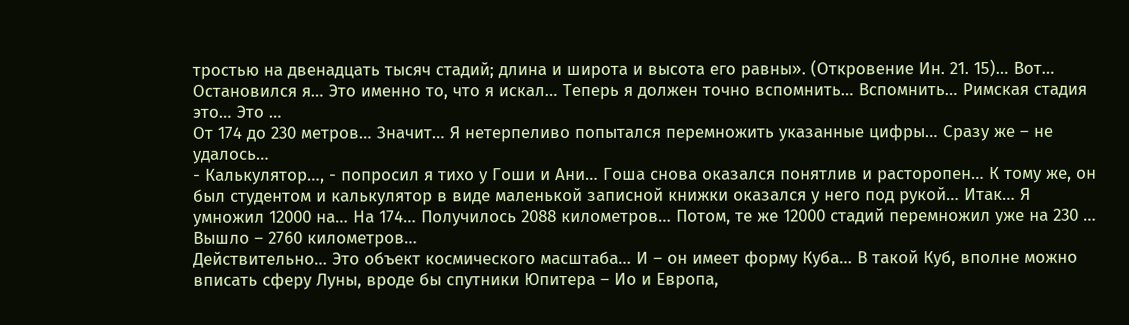тростью на двенадцать тысяч стадий; длина и широта и высота его равны». (Откровение Ин. 21. 15)… Вот… Остановился я… Это именно то, что я искал… Теперь я должен точно вспомнить… Вспомнить… Римская стадия это… Это …
От 174 до 230 метров… Значит… Я нетерпеливо попытался перемножить указанные цифры… Сразу же – не удалось…
- Калькулятор…, - попросил я тихо у Гоши и Ани… Гоша снова оказался понятлив и расторопен… К тому же, он был студентом и калькулятор в виде маленькой записной книжки оказался у него под рукой… Итак… Я умножил 12000 на… На 174… Получилось 2088 километров… Потом, те же 12000 стадий перемножил уже на 230 … Вышло – 2760 километров…
Действительно… Это объект космического масштаба… И – он имеет форму Куба… В такой Куб, вполне можно вписать сферу Луны, вроде бы спутники Юпитера – Ио и Европа,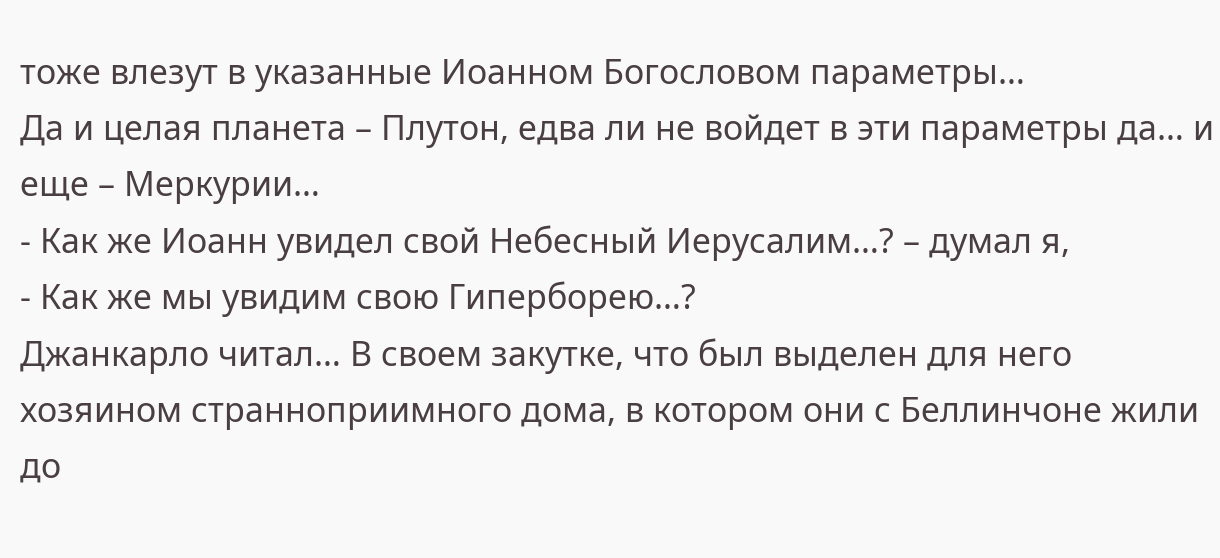тоже влезут в указанные Иоанном Богословом параметры…
Да и целая планета – Плутон, едва ли не войдет в эти параметры да… и еще – Меркурии…
- Как же Иоанн увидел свой Небесный Иерусалим…? – думал я,
- Как же мы увидим свою Гиперборею…?
Джанкарло читал… В своем закутке, что был выделен для него хозяином странноприимного дома, в котором они с Беллинчоне жили до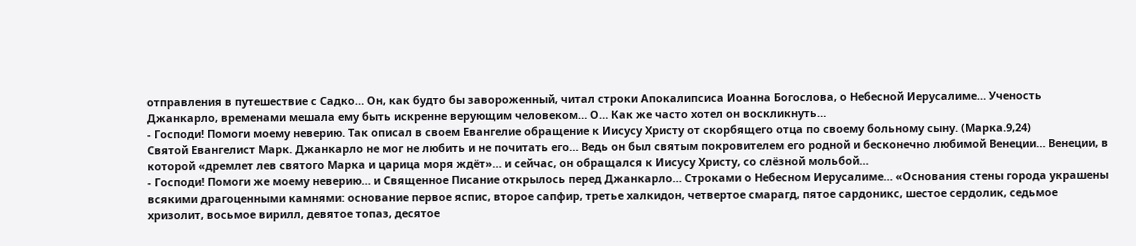отправления в путешествие с Садко… Он, как будто бы завороженный, читал строки Апокалипсиса Иоанна Богослова, о Небесной Иерусалиме… Ученость Джанкарло, временами мешала ему быть искренне верующим человеком… О… Как же часто хотел он воскликнуть…
- Господи! Помоги моему неверию. Так описал в своем Евангелие обращение к Иисусу Христу от скорбящего отца по своему больному сыну. (Марка.9,24)
Святой Евангелист Марк. Джанкарло не мог не любить и не почитать его… Ведь он был святым покровителем его родной и бесконечно любимой Венеции… Венеции, в которой «дремлет лев святого Марка и царица моря ждёт»… и сейчас, он обращался к Иисусу Христу, со слёзной мольбой…
- Господи! Помоги же моему неверию… и Священное Писание открылось перед Джанкарло… Строками о Небесном Иерусалиме… «Основания стены города украшены всякими драгоценными камнями: основание первое яспис, второе сапфир, третье халкидон, четвертое смарагд, пятое сардоникс, шестое сердолик, седьмое хризолит, восьмое вирилл, девятое топаз, десятое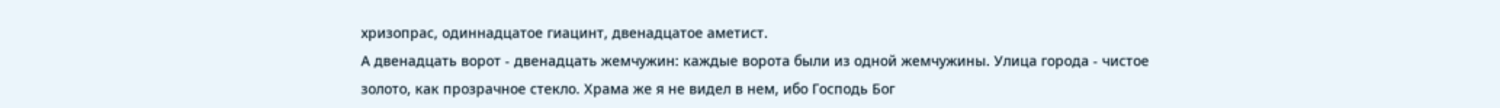хризопрас, одиннадцатое гиацинт, двенадцатое аметист.
А двенадцать ворот - двенадцать жемчужин: каждые ворота были из одной жемчужины. Улица города - чистое золото, как прозрачное стекло. Храма же я не видел в нем, ибо Господь Бог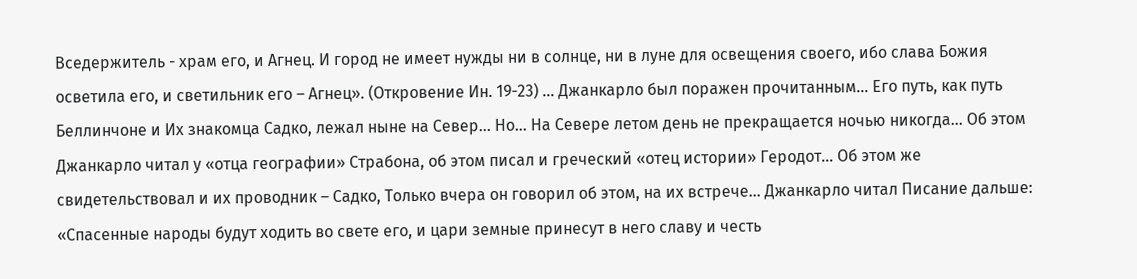Вседержитель - храм его, и Агнец. И город не имеет нужды ни в солнце, ни в луне для освещения своего, ибо слава Божия осветила его, и светильник его – Агнец». (Откровение Ин. 19-23) … Джанкарло был поражен прочитанным… Его путь, как путь Беллинчоне и Их знакомца Садко, лежал ныне на Север… Но… На Севере летом день не прекращается ночью никогда… Об этом Джанкарло читал у «отца географии» Страбона, об этом писал и греческий «отец истории» Геродот… Об этом же свидетельствовал и их проводник – Садко, Только вчера он говорил об этом, на их встрече… Джанкарло читал Писание дальше: «Спасенные народы будут ходить во свете его, и цари земные принесут в него славу и честь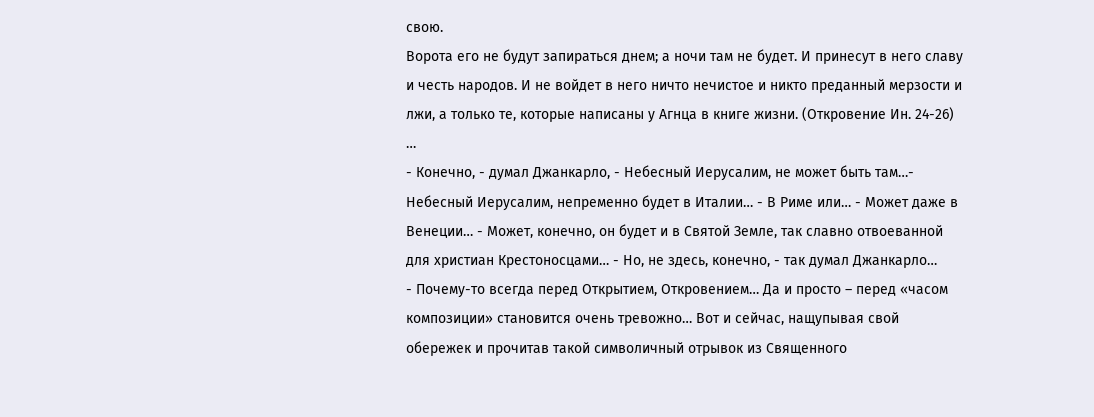свою.
Ворота его не будут запираться днем; а ночи там не будет. И принесут в него славу и честь народов. И не войдет в него ничто нечистое и никто преданный мерзости и лжи, а только те, которые написаны у Агнца в книге жизни. (Откровение Ин. 24-26) …
- Конечно, - думал Джанкарло, - Небесный Иерусалим, не может быть там…- Небесный Иерусалим, непременно будет в Италии… - В Риме или… - Может даже в Венеции… - Может, конечно, он будет и в Святой Земле, так славно отвоеванной для христиан Крестоносцами… - Но, не здесь, конечно, - так думал Джанкарло…
- Почему-то всегда перед Открытием, Откровением… Да и просто – перед «часом композиции» становится очень тревожно… Вот и сейчас, нащупывая свой обережек и прочитав такой символичный отрывок из Священного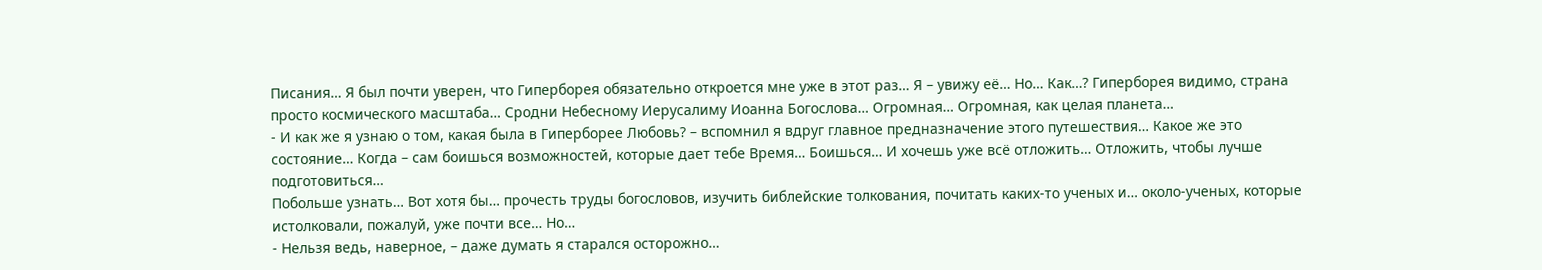Писания… Я был почти уверен, что Гиперборея обязательно откроется мне уже в этот раз… Я – увижу её… Но… Как…? Гиперборея видимо, страна просто космического масштаба… Сродни Небесному Иерусалиму Иоанна Богослова… Огромная… Огромная, как целая планета…
- И как же я узнаю о том, какая была в Гиперборее Любовь? – вспомнил я вдруг главное предназначение этого путешествия… Какое же это состояние… Когда – сам боишься возможностей, которые дает тебе Время… Боишься… И хочешь уже всё отложить… Отложить, чтобы лучше подготовиться…
Побольше узнать… Вот хотя бы… прочесть труды богословов, изучить библейские толкования, почитать каких-то ученых и… около-ученых, которые истолковали, пожалуй, уже почти все… Но…
- Нельзя ведь, наверное, – даже думать я старался осторожно…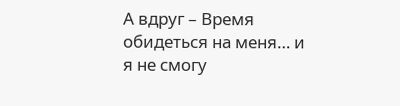А вдруг – Время обидеться на меня… и я не смогу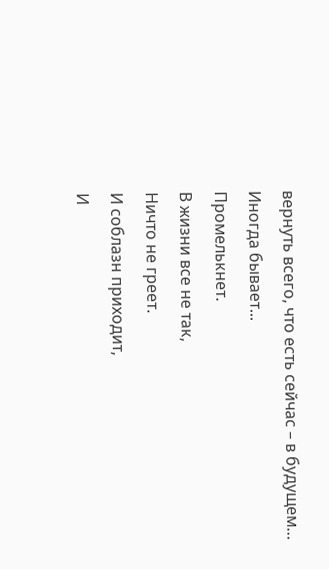вернуть всего, что есть сейчас – в будущем…
Иногда бывает...
Промелькнет.
В жизни все не так,
Ничто не греет.
И соблазн приходит,
И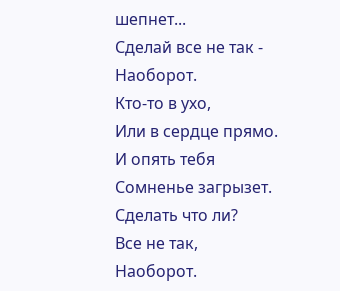шепнет...
Сделай все не так -
Наоборот.
Кто-то в ухо,
Или в сердце прямо.
И опять тебя
Сомненье загрызет.
Сделать что ли?
Все не так,
Наоборот.